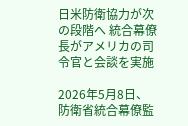日米防衛協力が次の段階へ 統合幕僚長がアメリカの司令官と会談を実施

2026年5月8日、防衛省統合幕僚監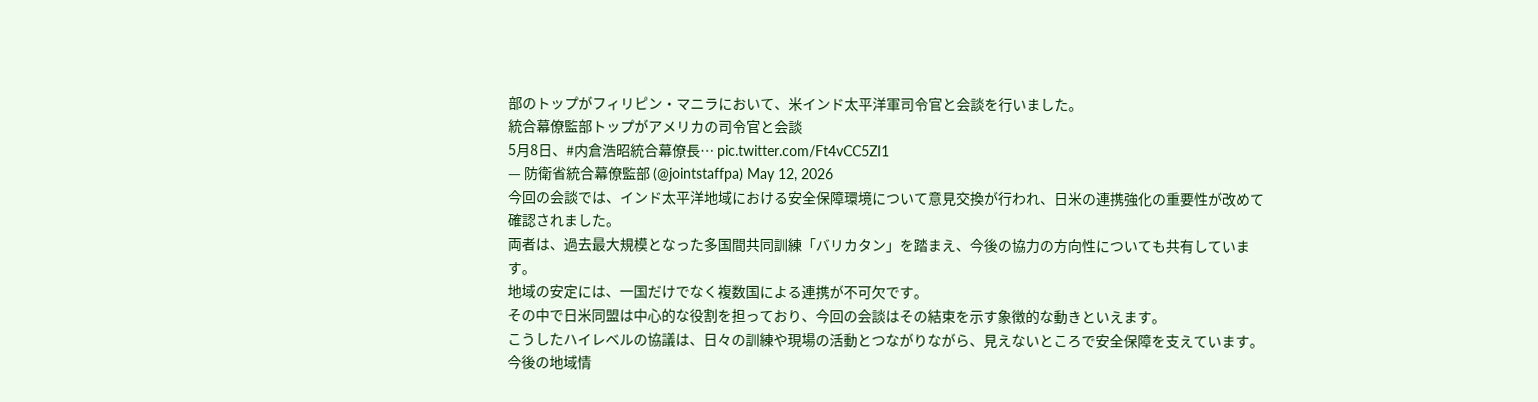部のトップがフィリピン・マニラにおいて、米インド太平洋軍司令官と会談を行いました。
統合幕僚監部トップがアメリカの司令官と会談
5月8日、#内倉浩昭統合幕僚長… pic.twitter.com/Ft4vCC5ZI1
— 防衛省統合幕僚監部 (@jointstaffpa) May 12, 2026
今回の会談では、インド太平洋地域における安全保障環境について意見交換が行われ、日米の連携強化の重要性が改めて確認されました。
両者は、過去最大規模となった多国間共同訓練「バリカタン」を踏まえ、今後の協力の方向性についても共有しています。
地域の安定には、一国だけでなく複数国による連携が不可欠です。
その中で日米同盟は中心的な役割を担っており、今回の会談はその結束を示す象徴的な動きといえます。
こうしたハイレベルの協議は、日々の訓練や現場の活動とつながりながら、見えないところで安全保障を支えています。
今後の地域情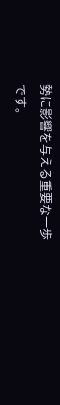勢に影響を与える重要な一歩です。